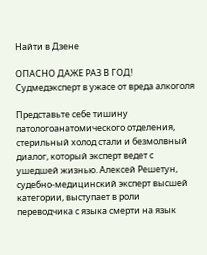Найти в Дзене

ОПАСНО ДАЖЕ РАЗ В ГОД! Судмедэксперт в ужасе от вреда алкоголя

Представьте себе тишину патологоанатомического отделения, стерильный холод стали и безмолвный диалог, который эксперт ведет с ушедшей жизнью. Алексей Решетун, судебно-медицинский эксперт высшей категории, выступает в роли переводчика с языка смерти на язык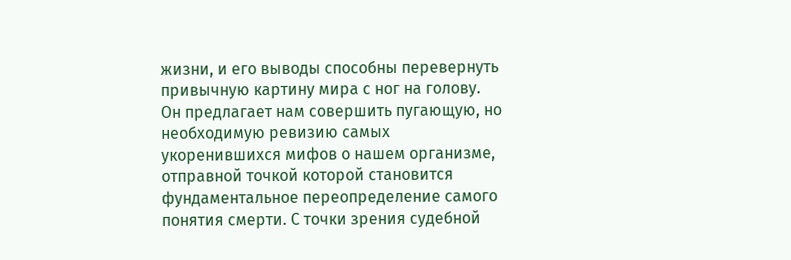жизни, и его выводы способны перевернуть привычную картину мира с ног на голову. Он предлагает нам совершить пугающую, но необходимую ревизию самых укоренившихся мифов о нашем организме, отправной точкой которой становится фундаментальное переопределение самого понятия смерти. С точки зрения судебной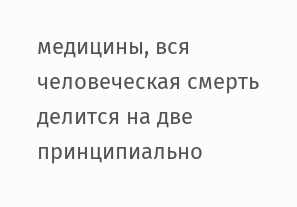медицины, вся человеческая смерть делится на две принципиально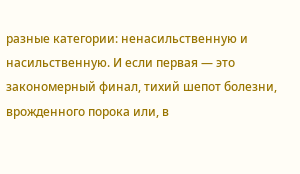разные категории: ненасильственную и насильственную. И если первая — это закономерный финал, тихий шепот болезни, врожденного порока или, в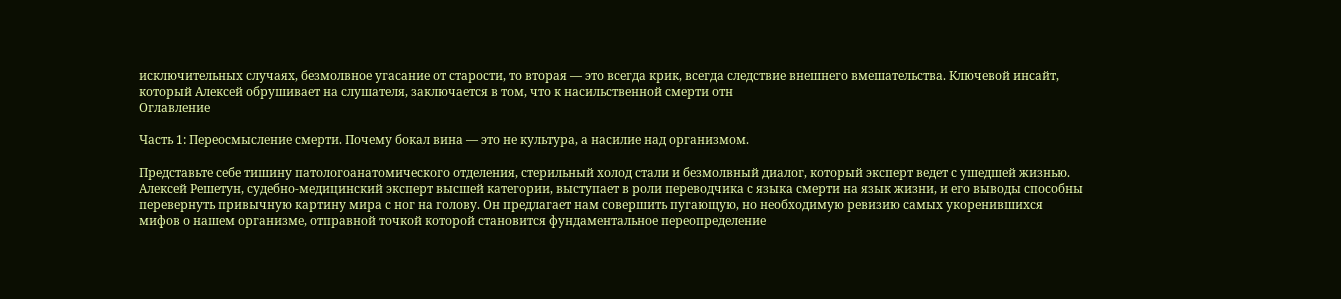исключительных случаях, безмолвное угасание от старости, то вторая — это всегда крик, всегда следствие внешнего вмешательства. Ключевой инсайт, который Алексей обрушивает на слушателя, заключается в том, что к насильственной смерти отн
Оглавление

Часть 1: Переосмысление смерти. Почему бокал вина — это не культура, а насилие над организмом.

Представьте себе тишину патологоанатомического отделения, стерильный холод стали и безмолвный диалог, который эксперт ведет с ушедшей жизнью. Алексей Решетун, судебно-медицинский эксперт высшей категории, выступает в роли переводчика с языка смерти на язык жизни, и его выводы способны перевернуть привычную картину мира с ног на голову. Он предлагает нам совершить пугающую, но необходимую ревизию самых укоренившихся мифов о нашем организме, отправной точкой которой становится фундаментальное переопределение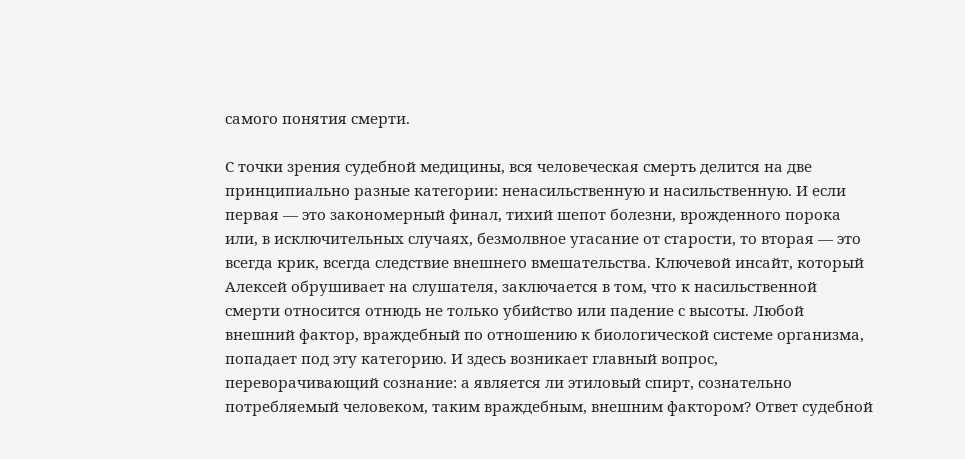самого понятия смерти.

С точки зрения судебной медицины, вся человеческая смерть делится на две принципиально разные категории: ненасильственную и насильственную. И если первая — это закономерный финал, тихий шепот болезни, врожденного порока или, в исключительных случаях, безмолвное угасание от старости, то вторая — это всегда крик, всегда следствие внешнего вмешательства. Ключевой инсайт, который Алексей обрушивает на слушателя, заключается в том, что к насильственной смерти относится отнюдь не только убийство или падение с высоты. Любой внешний фактор, враждебный по отношению к биологической системе организма, попадает под эту категорию. И здесь возникает главный вопрос, переворачивающий сознание: а является ли этиловый спирт, сознательно потребляемый человеком, таким враждебным, внешним фактором? Ответ судебной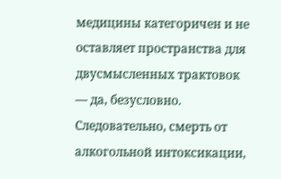медицины категоричен и не оставляет пространства для двусмысленных трактовок — да, безусловно. Следовательно, смерть от алкогольной интоксикации,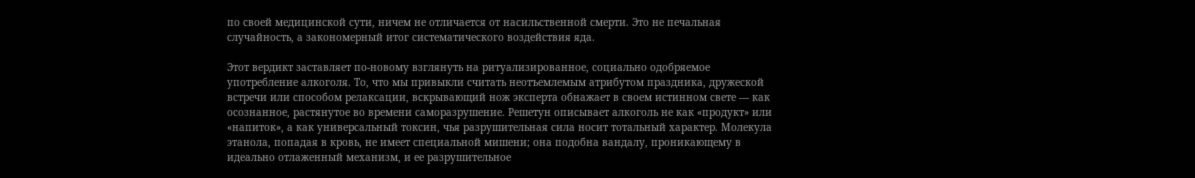по своей медицинской сути, ничем не отличается от насильственной смерти. Это не печальная случайность, а закономерный итог систематического воздействия яда.

Этот вердикт заставляет по-новому взглянуть на ритуализированное, социально одобряемое употребление алкоголя. То, что мы привыкли считать неотъемлемым атрибутом праздника, дружеской встречи или способом релаксации, вскрывающий нож эксперта обнажает в своем истинном свете — как осознанное, растянутое во времени саморазрушение. Решетун описывает алкоголь не как «продукт» или «напиток», а как универсальный токсин, чья разрушительная сила носит тотальный характер. Молекула этанола, попадая в кровь, не имеет специальной мишени; она подобна вандалу, проникающему в идеально отлаженный механизм, и ее разрушительное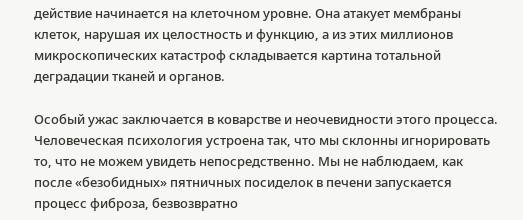действие начинается на клеточном уровне. Она атакует мембраны клеток, нарушая их целостность и функцию, а из этих миллионов микроскопических катастроф складывается картина тотальной деградации тканей и органов.

Особый ужас заключается в коварстве и неочевидности этого процесса. Человеческая психология устроена так, что мы склонны игнорировать то, что не можем увидеть непосредственно. Мы не наблюдаем, как после «безобидных» пятничных посиделок в печени запускается процесс фиброза, безвозвратно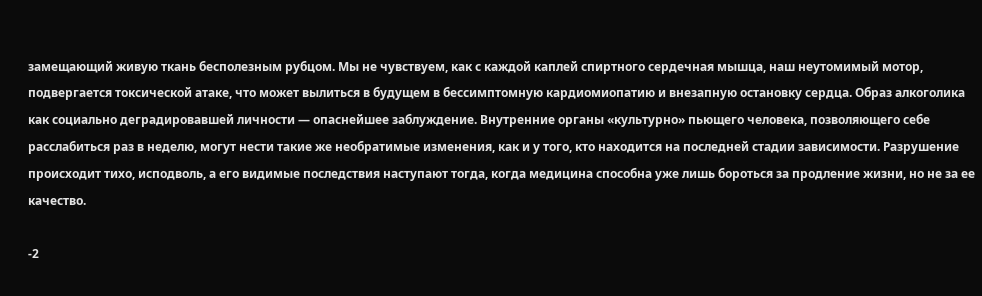замещающий живую ткань бесполезным рубцом. Мы не чувствуем, как с каждой каплей спиртного сердечная мышца, наш неутомимый мотор, подвергается токсической атаке, что может вылиться в будущем в бессимптомную кардиомиопатию и внезапную остановку сердца. Образ алкоголика как социально деградировавшей личности — опаснейшее заблуждение. Внутренние органы «культурно» пьющего человека, позволяющего себе расслабиться раз в неделю, могут нести такие же необратимые изменения, как и у того, кто находится на последней стадии зависимости. Разрушение происходит тихо, исподволь, а его видимые последствия наступают тогда, когда медицина способна уже лишь бороться за продление жизни, но не за ее качество.

-2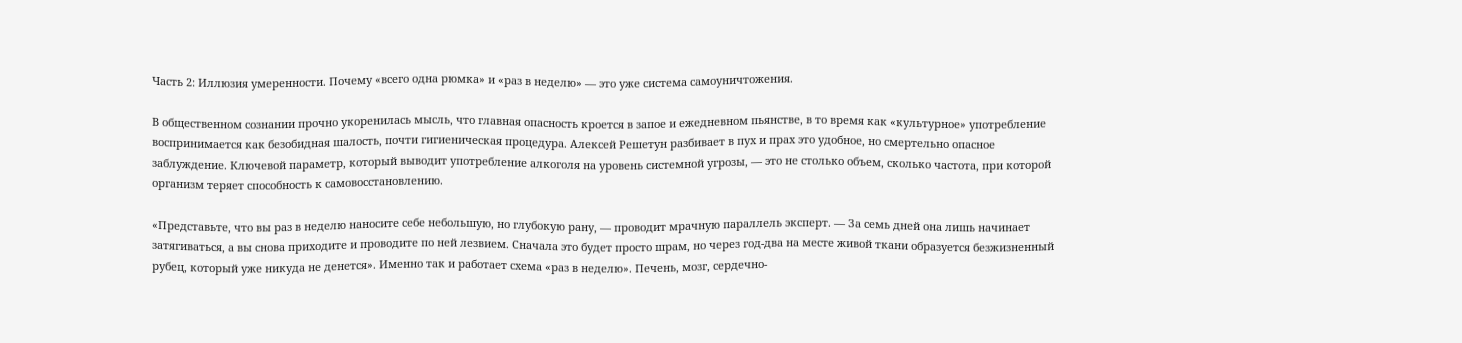Часть 2: Иллюзия умеренности. Почему «всего одна рюмка» и «раз в неделю» — это уже система самоуничтожения.

В общественном сознании прочно укоренилась мысль, что главная опасность кроется в запое и ежедневном пьянстве, в то время как «культурное» употребление воспринимается как безобидная шалость, почти гигиеническая процедура. Алексей Решетун разбивает в пух и прах это удобное, но смертельно опасное заблуждение. Ключевой параметр, который выводит употребление алкоголя на уровень системной угрозы, — это не столько объем, сколько частота, при которой организм теряет способность к самовосстановлению.

«Представьте, что вы раз в неделю наносите себе небольшую, но глубокую рану, — проводит мрачную параллель эксперт. — За семь дней она лишь начинает затягиваться, а вы снова приходите и проводите по ней лезвием. Сначала это будет просто шрам, но через год-два на месте живой ткани образуется безжизненный рубец, который уже никуда не денется». Именно так и работает схема «раз в неделю». Печень, мозг, сердечно-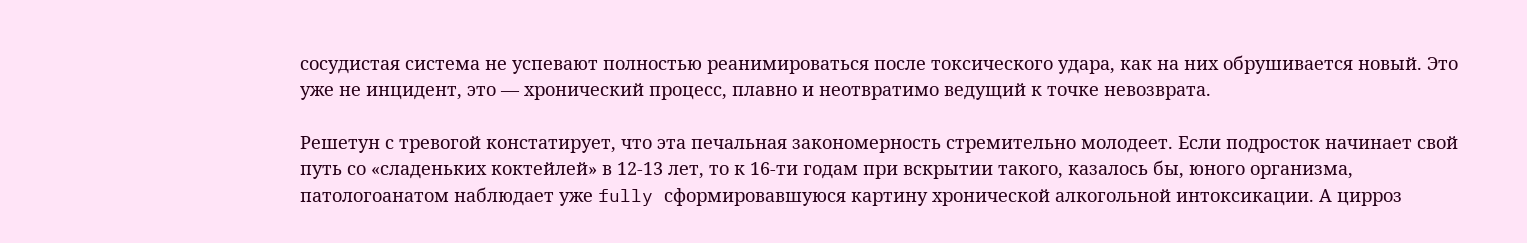сосудистая система не успевают полностью реанимироваться после токсического удара, как на них обрушивается новый. Это уже не инцидент, это — хронический процесс, плавно и неотвратимо ведущий к точке невозврата.

Решетун с тревогой констатирует, что эта печальная закономерность стремительно молодеет. Если подросток начинает свой путь со «сладеньких коктейлей» в 12-13 лет, то к 16-ти годам при вскрытии такого, казалось бы, юного организма, патологоанатом наблюдает уже fully сформировавшуюся картину хронической алкогольной интоксикации. А цирроз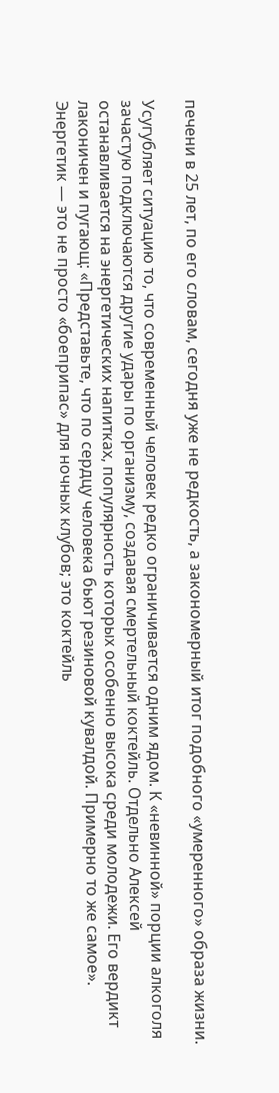печени в 25 лет, по его словам, сегодня уже не редкость, а закономерный итог подобного «умеренного» образа жизни.

Усугубляет ситуацию то, что современный человек редко ограничивается одним ядом. К «невинной» порции алкоголя зачастую подключаются другие удары по организму, создавая смертельный коктейль. Отдельно Алексей останавливается на энергетических напитках, популярность которых особенно высока среди молодежи. Его вердикт лаконичен и пугающ: «Представьте, что по сердцу человека бьют резиновой кувалдой. Примерно то же самое». Энергетик — это не просто «боеприпас» для ночных клубов; это коктейль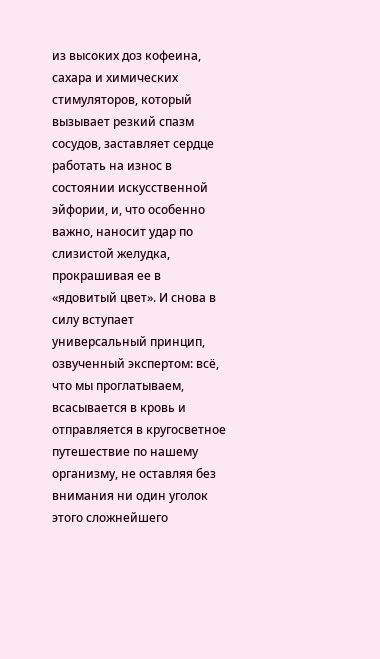из высоких доз кофеина, сахара и химических стимуляторов, который вызывает резкий спазм сосудов, заставляет сердце работать на износ в состоянии искусственной эйфории, и, что особенно важно, наносит удар по слизистой желудка, прокрашивая ее в «ядовитый цвет». И снова в силу вступает универсальный принцип, озвученный экспертом: всё, что мы проглатываем, всасывается в кровь и отправляется в кругосветное путешествие по нашему организму, не оставляя без внимания ни один уголок этого сложнейшего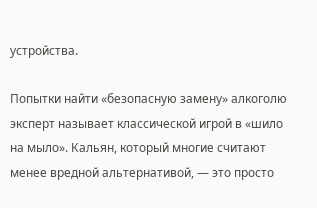устройства.

Попытки найти «безопасную замену» алкоголю эксперт называет классической игрой в «шило на мыло». Кальян, который многие считают менее вредной альтернативой, — это просто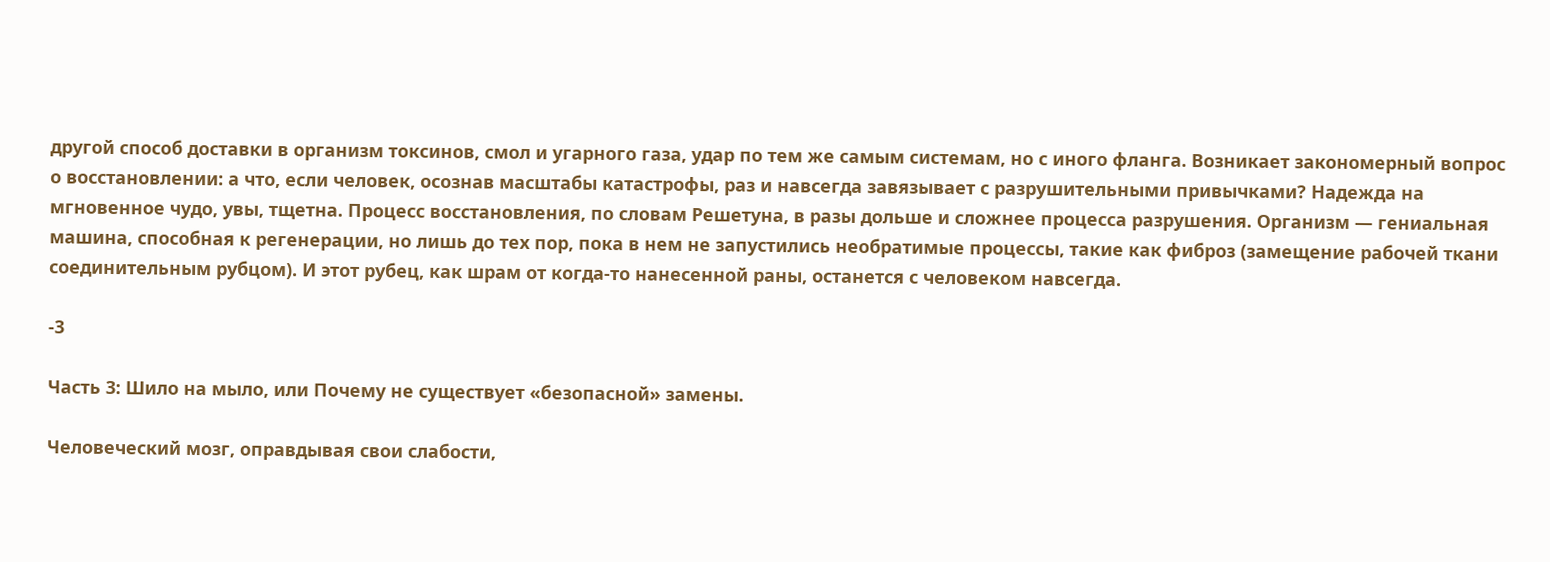другой способ доставки в организм токсинов, смол и угарного газа, удар по тем же самым системам, но с иного фланга. Возникает закономерный вопрос о восстановлении: а что, если человек, осознав масштабы катастрофы, раз и навсегда завязывает с разрушительными привычками? Надежда на мгновенное чудо, увы, тщетна. Процесс восстановления, по словам Решетуна, в разы дольше и сложнее процесса разрушения. Организм — гениальная машина, способная к регенерации, но лишь до тех пор, пока в нем не запустились необратимые процессы, такие как фиброз (замещение рабочей ткани соединительным рубцом). И этот рубец, как шрам от когда-то нанесенной раны, останется с человеком навсегда.

-3

Часть 3: Шило на мыло, или Почему не существует «безопасной» замены.

Человеческий мозг, оправдывая свои слабости,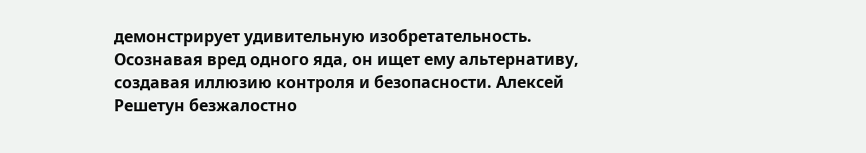демонстрирует удивительную изобретательность. Осознавая вред одного яда, он ищет ему альтернативу, создавая иллюзию контроля и безопасности. Алексей Решетун безжалостно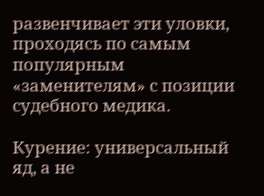развенчивает эти уловки, проходясь по самым популярным «заменителям» с позиции судебного медика.

Курение: универсальный яд, а не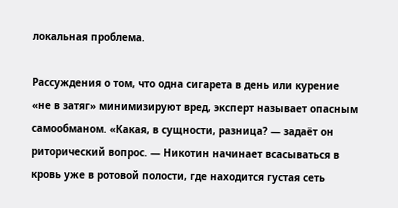локальная проблема.

Рассуждения о том, что одна сигарета в день или курение «не в затяг» минимизируют вред, эксперт называет опасным самообманом. «Какая, в сущности, разница? — задаёт он риторический вопрос. — Никотин начинает всасываться в кровь уже в ротовой полости, где находится густая сеть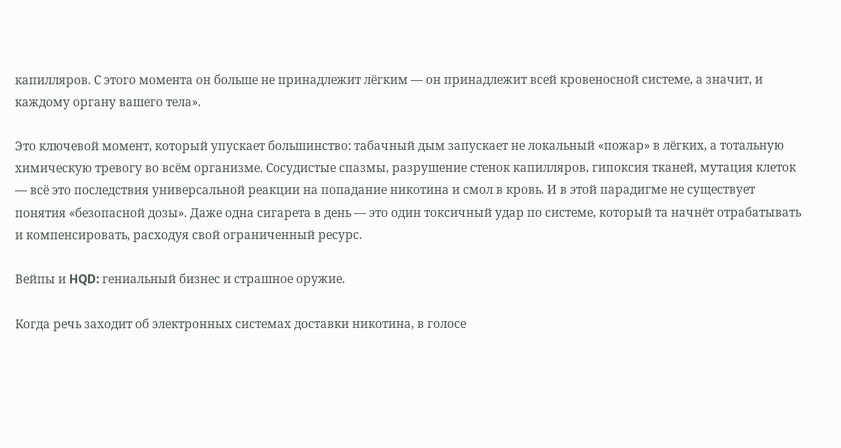капилляров. С этого момента он больше не принадлежит лёгким — он принадлежит всей кровеносной системе, а значит, и каждому органу вашего тела».

Это ключевой момент, который упускает большинство: табачный дым запускает не локальный «пожар» в лёгких, а тотальную химическую тревогу во всём организме. Сосудистые спазмы, разрушение стенок капилляров, гипоксия тканей, мутация клеток — всё это последствия универсальной реакции на попадание никотина и смол в кровь. И в этой парадигме не существует понятия «безопасной дозы». Даже одна сигарета в день — это один токсичный удар по системе, который та начнёт отрабатывать и компенсировать, расходуя свой ограниченный ресурс.

Вейпы и HQD: гениальный бизнес и страшное оружие.

Когда речь заходит об электронных системах доставки никотина, в голосе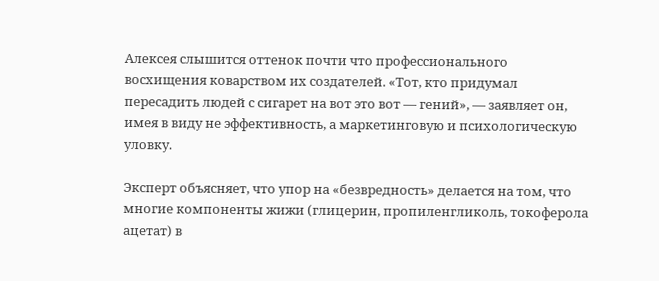Алексея слышится оттенок почти что профессионального восхищения коварством их создателей. «Тот, кто придумал пересадить людей с сигарет на вот это вот — гений», — заявляет он, имея в виду не эффективность, а маркетинговую и психологическую уловку.

Эксперт объясняет, что упор на «безвредность» делается на том, что многие компоненты жижи (глицерин, пропиленгликоль, токоферола ацетат) в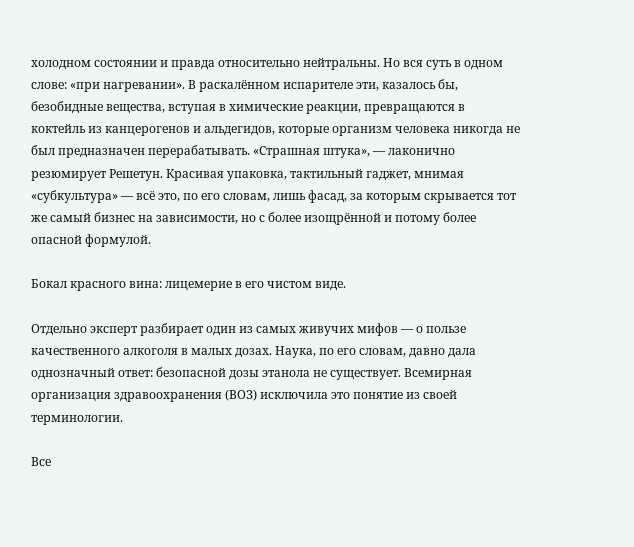холодном состоянии и правда относительно нейтральны. Но вся суть в одном слове: «при нагревании». В раскалённом испарителе эти, казалось бы, безобидные вещества, вступая в химические реакции, превращаются в коктейль из канцерогенов и альдегидов, которые организм человека никогда не был предназначен перерабатывать. «Страшная штука», — лаконично резюмирует Решетун. Красивая упаковка, тактильный гаджет, мнимая «субкультура» — всё это, по его словам, лишь фасад, за которым скрывается тот же самый бизнес на зависимости, но с более изощрённой и потому более опасной формулой.

Бокал красного вина: лицемерие в его чистом виде.

Отдельно эксперт разбирает один из самых живучих мифов — о пользе качественного алкоголя в малых дозах. Наука, по его словам, давно дала однозначный ответ: безопасной дозы этанола не существует. Всемирная организация здравоохранения (ВОЗ) исключила это понятие из своей терминологии.

Все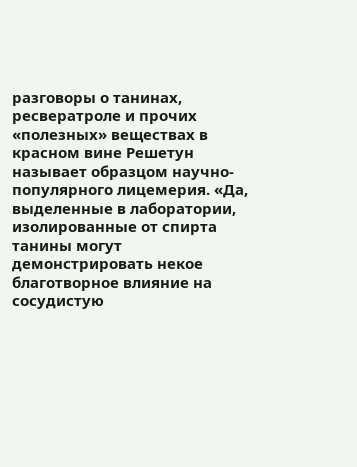разговоры о танинах, ресвератроле и прочих «полезных» веществах в красном вине Решетун называет образцом научно-популярного лицемерия. «Да, выделенные в лаборатории, изолированные от спирта танины могут демонстрировать некое благотворное влияние на сосудистую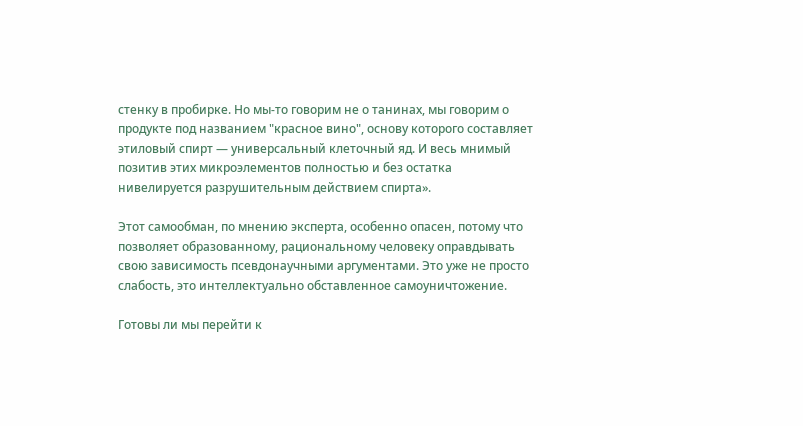стенку в пробирке. Но мы-то говорим не о танинах, мы говорим о продукте под названием "красное вино", основу которого составляет этиловый спирт — универсальный клеточный яд. И весь мнимый позитив этих микроэлементов полностью и без остатка нивелируется разрушительным действием спирта».

Этот самообман, по мнению эксперта, особенно опасен, потому что позволяет образованному, рациональному человеку оправдывать свою зависимость псевдонаучными аргументами. Это уже не просто слабость, это интеллектуально обставленное самоуничтожение.

Готовы ли мы перейти к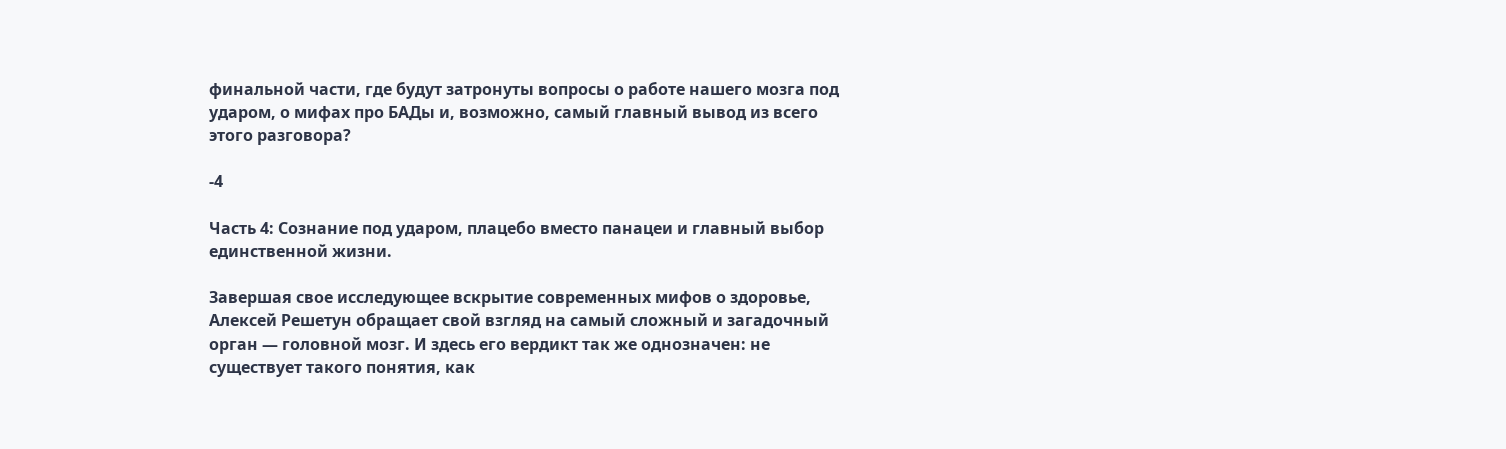финальной части, где будут затронуты вопросы о работе нашего мозга под ударом, о мифах про БАДы и, возможно, самый главный вывод из всего этого разговора?

-4

Часть 4: Сознание под ударом, плацебо вместо панацеи и главный выбор единственной жизни.

Завершая свое исследующее вскрытие современных мифов о здоровье, Алексей Решетун обращает свой взгляд на самый сложный и загадочный орган — головной мозг. И здесь его вердикт так же однозначен: не существует такого понятия, как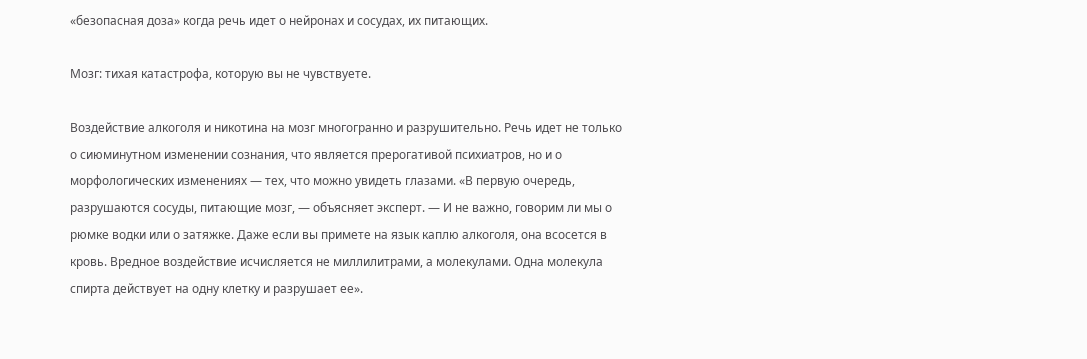«безопасная доза» когда речь идет о нейронах и сосудах, их питающих.

Мозг: тихая катастрофа, которую вы не чувствуете.

Воздействие алкоголя и никотина на мозг многогранно и разрушительно. Речь идет не только о сиюминутном изменении сознания, что является прерогативой психиатров, но и о морфологических изменениях — тех, что можно увидеть глазами. «В первую очередь, разрушаются сосуды, питающие мозг, — объясняет эксперт. — И не важно, говорим ли мы о рюмке водки или о затяжке. Даже если вы примете на язык каплю алкоголя, она всосется в кровь. Вредное воздействие исчисляется не миллилитрами, а молекулами. Одна молекула спирта действует на одну клетку и разрушает ее».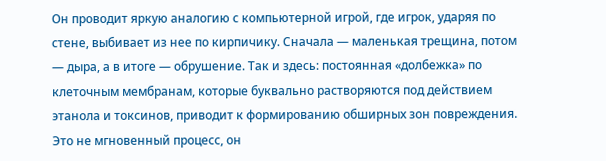Он проводит яркую аналогию с компьютерной игрой, где игрок, ударяя по стене, выбивает из нее по кирпичику. Сначала — маленькая трещина, потом — дыра, а в итоге — обрушение. Так и здесь: постоянная «долбежка» по клеточным мембранам, которые буквально растворяются под действием этанола и токсинов, приводит к формированию обширных зон повреждения. Это не мгновенный процесс, он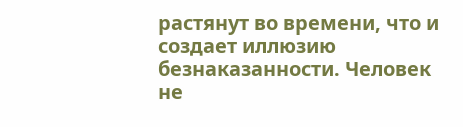растянут во времени, что и создает иллюзию безнаказанности. Человек не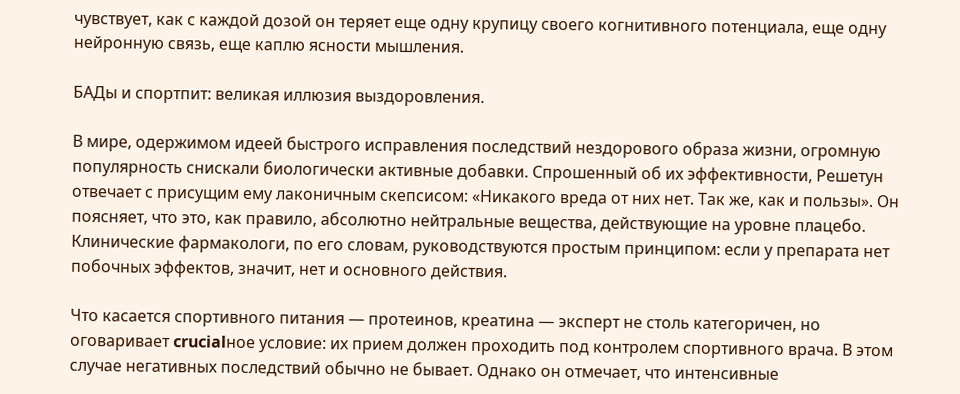чувствует, как с каждой дозой он теряет еще одну крупицу своего когнитивного потенциала, еще одну нейронную связь, еще каплю ясности мышления.

БАДы и спортпит: великая иллюзия выздоровления.

В мире, одержимом идеей быстрого исправления последствий нездорового образа жизни, огромную популярность снискали биологически активные добавки. Спрошенный об их эффективности, Решетун отвечает с присущим ему лаконичным скепсисом: «Никакого вреда от них нет. Так же, как и пользы». Он поясняет, что это, как правило, абсолютно нейтральные вещества, действующие на уровне плацебо. Клинические фармакологи, по его словам, руководствуются простым принципом: если у препарата нет побочных эффектов, значит, нет и основного действия.

Что касается спортивного питания — протеинов, креатина — эксперт не столь категоричен, но оговаривает crucialное условие: их прием должен проходить под контролем спортивного врача. В этом случае негативных последствий обычно не бывает. Однако он отмечает, что интенсивные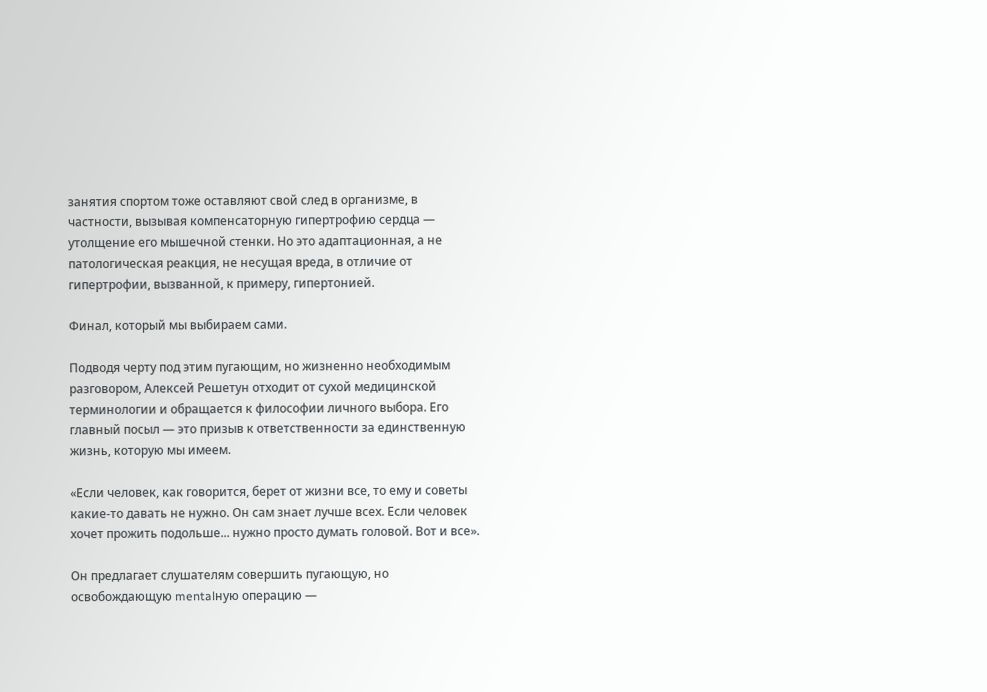занятия спортом тоже оставляют свой след в организме, в частности, вызывая компенсаторную гипертрофию сердца — утолщение его мышечной стенки. Но это адаптационная, а не патологическая реакция, не несущая вреда, в отличие от гипертрофии, вызванной, к примеру, гипертонией.

Финал, который мы выбираем сами.

Подводя черту под этим пугающим, но жизненно необходимым разговором, Алексей Решетун отходит от сухой медицинской терминологии и обращается к философии личного выбора. Его главный посыл — это призыв к ответственности за единственную жизнь, которую мы имеем.

«Если человек, как говорится, берет от жизни все, то ему и советы какие-то давать не нужно. Он сам знает лучше всех. Если человек хочет прожить подольше... нужно просто думать головой. Вот и все».

Он предлагает слушателям совершить пугающую, но освобождающую mentalную операцию —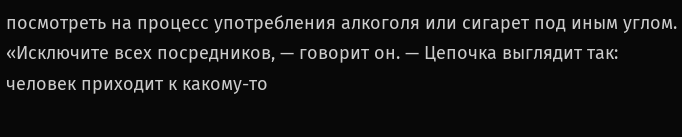посмотреть на процесс употребления алкоголя или сигарет под иным углом. «Исключите всех посредников, — говорит он. — Цепочка выглядит так: человек приходит к какому-то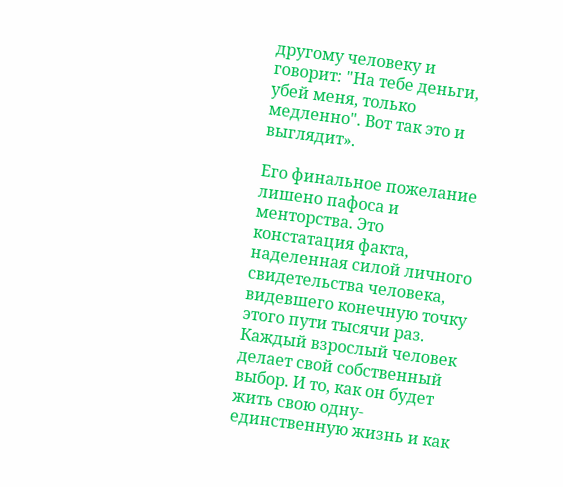другому человеку и говорит: "На тебе деньги, убей меня, только медленно". Вот так это и выглядит».

Его финальное пожелание лишено пафоса и менторства. Это констатация факта, наделенная силой личного свидетельства человека, видевшего конечную точку этого пути тысячи раз. Каждый взрослый человек делает свой собственный выбор. И то, как он будет жить свою одну-единственную жизнь и как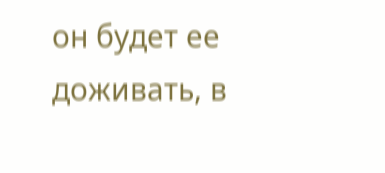он будет ее доживать, в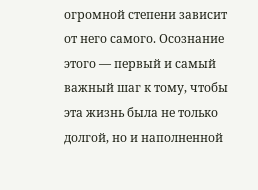огромной степени зависит от него самого. Осознание этого — первый и самый важный шаг к тому, чтобы эта жизнь была не только долгой, но и наполненной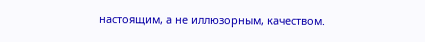настоящим, а не иллюзорным, качеством.